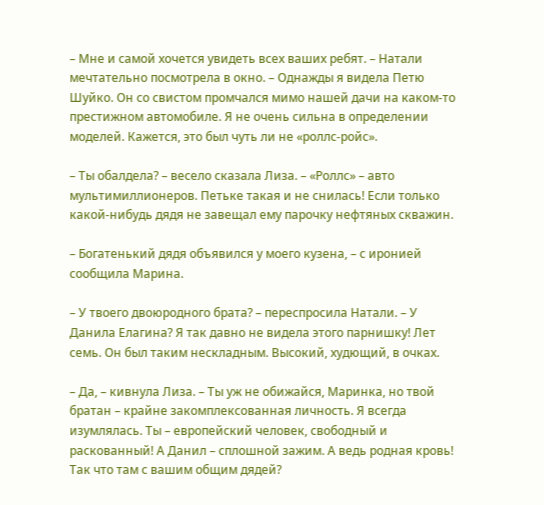– Мне и самой хочется увидеть всех ваших ребят. – Натали мечтательно посмотрела в окно. – Однажды я видела Петю Шуйко. Он со свистом промчался мимо нашей дачи на каком-то престижном автомобиле. Я не очень сильна в определении моделей. Кажется, это был чуть ли не «роллс-ройс».

– Ты обалдела? – весело сказала Лиза. – «Роллс» – авто мультимиллионеров. Петьке такая и не снилась! Если только какой-нибудь дядя не завещал ему парочку нефтяных скважин.

– Богатенький дядя объявился у моего кузена, – с иронией сообщила Марина.

– У твоего двоюродного брата? – переспросила Натали. – У Данила Елагина? Я так давно не видела этого парнишку! Лет семь. Он был таким нескладным. Высокий, худющий, в очках.

– Да, – кивнула Лиза. – Ты уж не обижайся, Маринка, но твой братан – крайне закомплексованная личность. Я всегда изумлялась. Ты – европейский человек, свободный и раскованный! А Данил – сплошной зажим. А ведь родная кровь! Так что там с вашим общим дядей?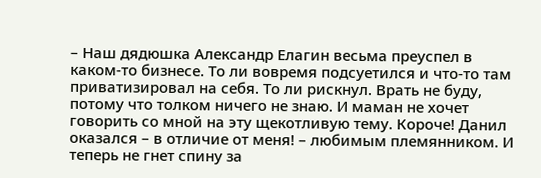– Наш дядюшка Александр Елагин весьма преуспел в каком-то бизнесе. То ли вовремя подсуетился и что-то там приватизировал на себя. То ли рискнул. Врать не буду, потому что толком ничего не знаю. И маман не хочет говорить со мной на эту щекотливую тему. Короче! Данил оказался – в отличие от меня! – любимым племянником. И теперь не гнет спину за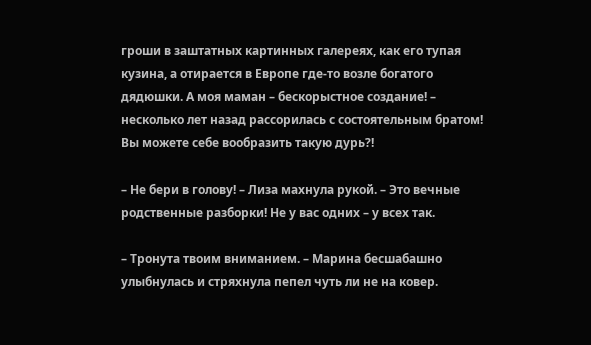гроши в заштатных картинных галереях, как его тупая кузина, а отирается в Европе где-то возле богатого дядюшки. А моя маман – бескорыстное создание! – несколько лет назад рассорилась с состоятельным братом! Вы можете себе вообразить такую дурь?!

– Не бери в голову! – Лиза махнула рукой. – Это вечные родственные разборки! Не у вас одних – у всех так.

– Тронута твоим вниманием. – Марина бесшабашно улыбнулась и стряхнула пепел чуть ли не на ковер.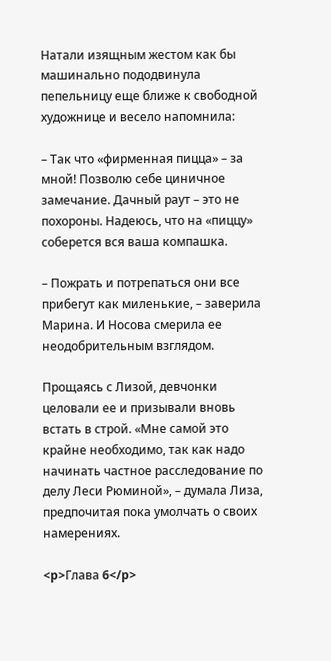Натали изящным жестом как бы машинально пододвинула пепельницу еще ближе к свободной художнице и весело напомнила:

– Так что «фирменная пицца» – за мной! Позволю себе циничное замечание. Дачный раут – это не похороны. Надеюсь, что на «пиццу» соберется вся ваша компашка.

– Пожрать и потрепаться они все прибегут как миленькие, – заверила Марина. И Носова смерила ее неодобрительным взглядом.

Прощаясь с Лизой, девчонки целовали ее и призывали вновь встать в строй. «Мне самой это крайне необходимо, так как надо начинать частное расследование по делу Леси Рюминой», – думала Лиза, предпочитая пока умолчать о своих намерениях.

<p>Глава 6</p>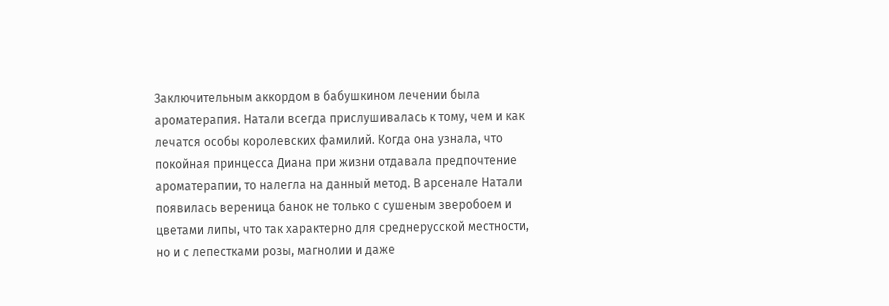Заключительным аккордом в бабушкином лечении была ароматерапия. Натали всегда прислушивалась к тому, чем и как лечатся особы королевских фамилий. Когда она узнала, что покойная принцесса Диана при жизни отдавала предпочтение ароматерапии, то налегла на данный метод. В арсенале Натали появилась вереница банок не только с сушеным зверобоем и цветами липы, что так характерно для среднерусской местности, но и с лепестками розы, магнолии и даже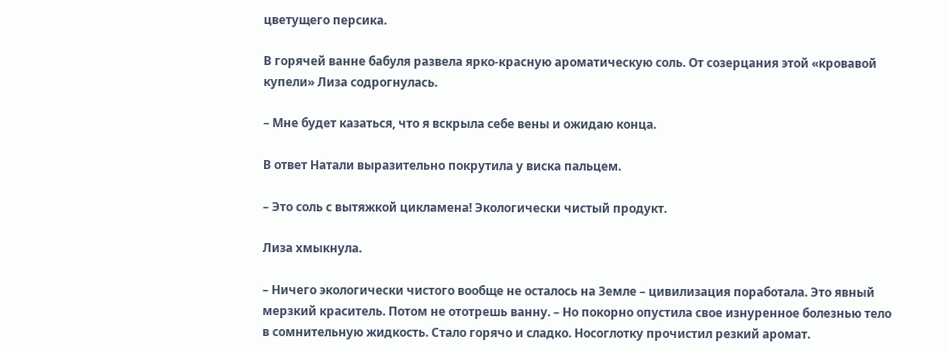цветущего персика.

В горячей ванне бабуля развела ярко-красную ароматическую соль. От созерцания этой «кровавой купели» Лиза содрогнулась.

– Мне будет казаться, что я вскрыла себе вены и ожидаю конца.

В ответ Натали выразительно покрутила у виска пальцем.

– Это соль с вытяжкой цикламена! Экологически чистый продукт.

Лиза хмыкнула.

– Ничего экологически чистого вообще не осталось на Земле – цивилизация поработала. Это явный мерзкий краситель. Потом не ототрешь ванну. – Но покорно опустила свое изнуренное болезнью тело в сомнительную жидкость. Стало горячо и сладко. Носоглотку прочистил резкий аромат.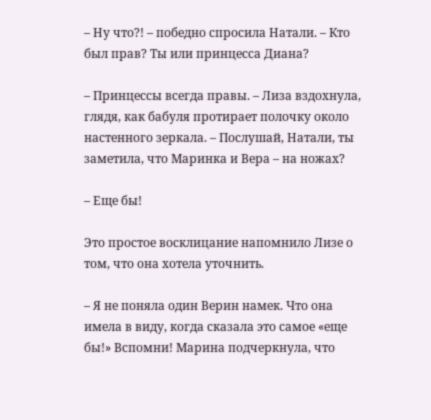– Ну что?! – победно спросила Натали. – Кто был прав? Ты или принцесса Диана?

– Принцессы всегда правы. – Лиза вздохнула, глядя, как бабуля протирает полочку около настенного зеркала. – Послушай, Натали, ты заметила, что Маринка и Вера – на ножах?

– Еще бы!

Это простое восклицание напомнило Лизе о том, что она хотела уточнить.

– Я не поняла один Верин намек. Что она имела в виду, когда сказала это самое «еще бы!» Вспомни! Марина подчеркнула, что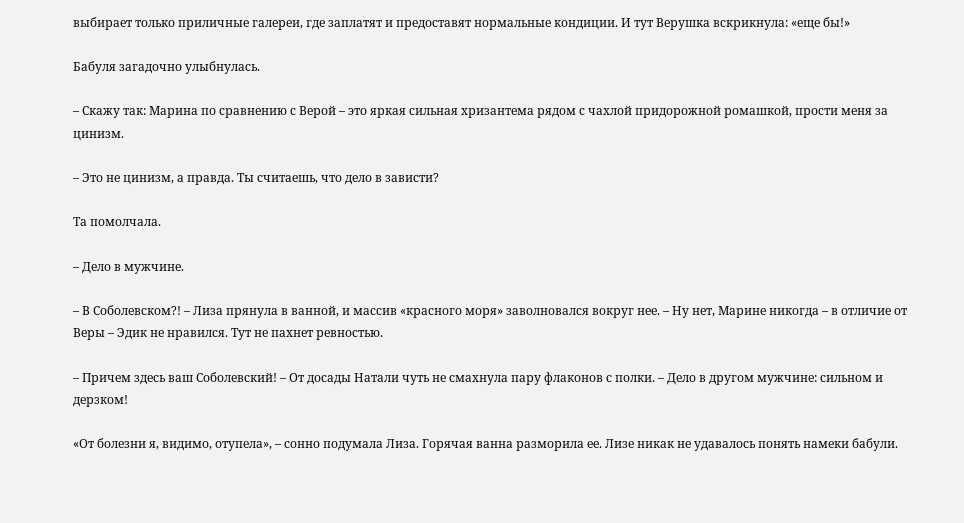выбирает только приличные галереи, где заплатят и предоставят нормальные кондиции. И тут Верушка вскрикнула: «еще бы!»

Бабуля загадочно улыбнулась.

– Скажу так: Марина по сравнению с Верой – это яркая сильная хризантема рядом с чахлой придорожной ромашкой, прости меня за цинизм.

– Это не цинизм, а правда. Ты считаешь, что дело в зависти?

Та помолчала.

– Дело в мужчине.

– В Соболевском?! – Лиза прянула в ванной, и массив «красного моря» заволновался вокруг нее. – Ну нет, Марине никогда – в отличие от Веры – Эдик не нравился. Тут не пахнет ревностью.

– Причем здесь ваш Соболевский! – От досады Натали чуть не смахнула пару флаконов с полки. – Дело в другом мужчине: сильном и дерзком!

«От болезни я, видимо, отупела», – сонно подумала Лиза. Горячая ванна разморила ее. Лизе никак не удавалось понять намеки бабули.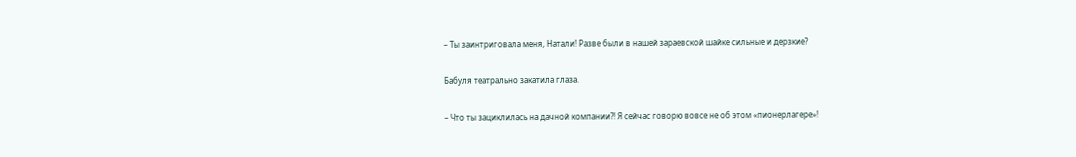– Ты заинтриговала меня, Натали! Разве были в нашей зараевской шайке сильные и дерзкие?

Бабуля театрально закатила глаза.

– Что ты зациклилась на дачной компании?! Я сейчас говорю вовсе не об этом «пионерлагере»!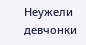Неужели девчонки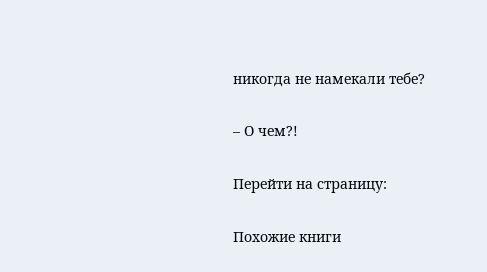никогда не намекали тебе?

– О чем?!

Перейти на страницу:

Похожие книги